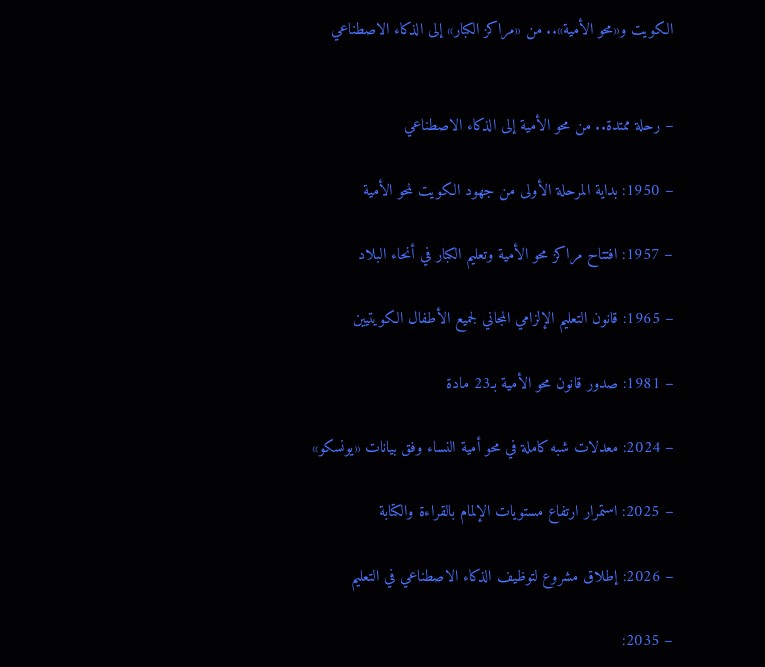الكويت و«محو الأمية».. من «مراكز الكبار» إلى الذكاء الاصطناعي


– رحلة ممتدة.. من محو الأمية إلى الذكاء الاصطناعي

– 1950: بداية المرحلة الأولى من جهود الكويت لمحو الأمية

– 1957: افتتاح مراكز محو الأمية وتعليم الكبار في أنحاء البلاد

– 1965: قانون التعليم الإلزامي المجاني لجميع الأطفال الكويتيين

– 1981: صدور قانون محو الأمية بـ23 مادة

– 2024: معدلات شبه كاملة في محو أمية النساء وفق بيانات «يونسكو»

– 2025: استمرار ارتفاع مستويات الإلمام بالقراءة والكتابة

– 2026: إطلاق مشروع لتوظيف الذكاء الاصطناعي في التعليم

– 2035: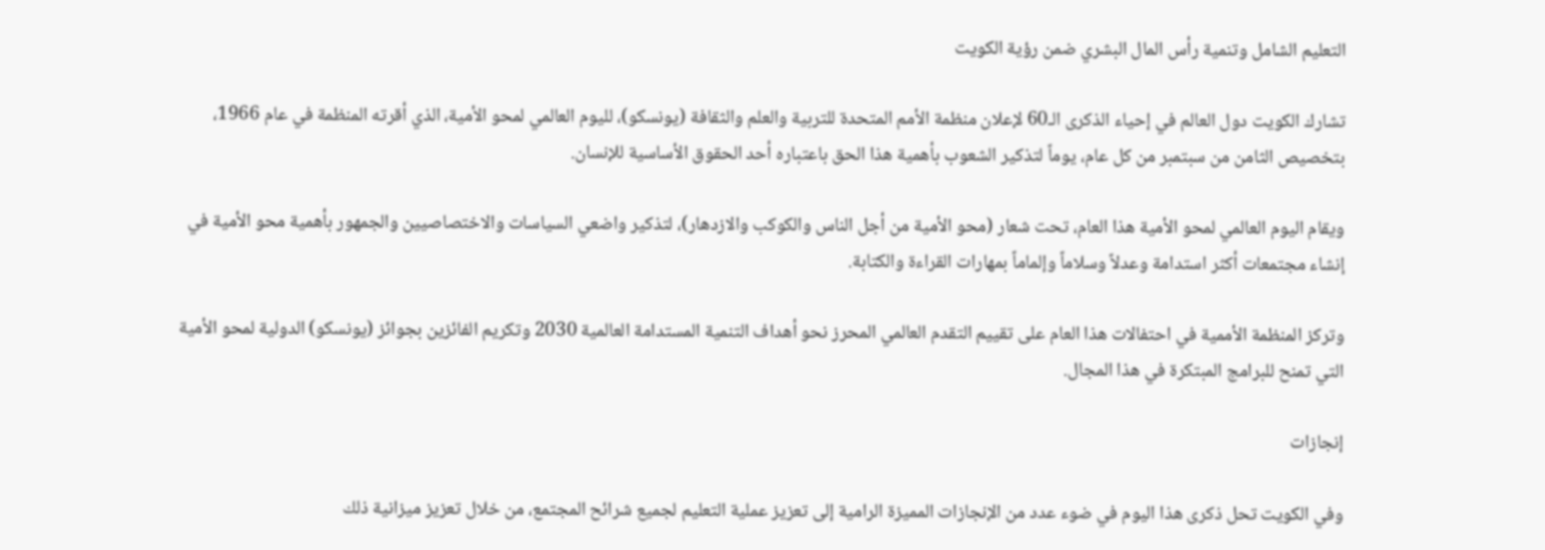التعليم الشامل وتنمية رأس المال البشري ضمن رؤية الكويت

تشارك الكويت دول العالم في إحياء الذكرى الـ60 لإعلان منظمة الأمم المتحدة للتربية والعلم والثقافة (يونسكو)، لليوم العالمي لمحو الأمية، الذي أقرته المنظمة في عام 1966، بتخصيص الثامن من سبتمبر من كل عام، يوماً لتذكير الشعوب بأهمية هذا الحق باعتباره أحد الحقوق الأساسية للإنسان.

ويقام اليوم العالمي لمحو الأمية هذا العام، تحت شعار (محو الأمية من أجل الناس والكوكب والازدهار)، لتذكير واضعي السياسات والاختصاصيين والجمهور بأهمية محو الأمية في إنشاء مجتمعات أكثر استدامة وعدلاً وسلاماً وإلماماً بمهارات القراءة والكتابة.

وتركز المنظمة الأممية في احتفالات هذا العام على تقييم التقدم العالمي المحرز نحو أهداف التنمية المستدامة العالمية 2030 وتكريم الفائزين بجوائز (يونسكو) الدولية لمحو الأمية التي تمنح للبرامج المبتكرة في هذا المجال.

إنجازات

وفي الكويت تحل ذكرى هذا اليوم في ضوء عدد من الإنجازات المميزة الرامية إلى تعزيز عملية التعليم لجميع شرائح المجتمع، من خلال تعزيز ميزانية ذلك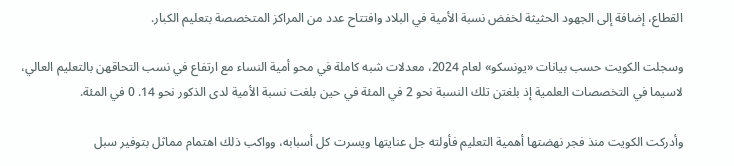القطاع، إضافة إلى الجهود الحثيثة لخفض نسبة الأمية في البلاد وافتتاح عدد من المراكز المتخصصة بتعليم الكبار.

وسجلت الكويت حسب بيانات «يونسكو» لعام 2024، معدلات شبه كاملة في محو أمية النساء مع ارتفاع في نسب التحاقهن بالتعليم العالي، لاسيما في التخصصات العلمية إذ بلغتن تلك النسبة نحو 2 في المئة في حين بلغت نسبة الأمية لدى الذكور نحو 14. 0 في المئة.

وأدركت الكويت منذ فجر نهضتها أهمية التعليم فأولته جل عنايتها ويسرت كل أسبابه، وواكب ذلك اهتمام مماثل بتوفير سبل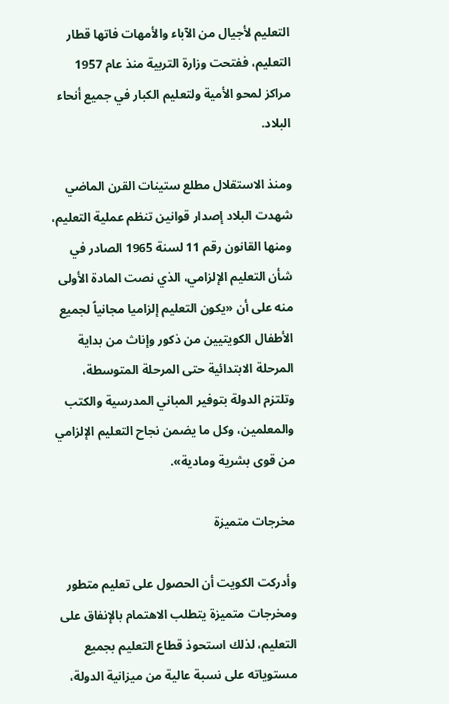التعليم لأجيال من الآباء والأمهات فاتها قطار التعليم، ففتحت وزارة التربية منذ عام 1957 مراكز لمحو الأمية ولتعليم الكبار في جميع أنحاء البلاد.

ومنذ الاستقلال مطلع ستينات القرن الماضي شهدت البلاد إصدار قوانين تنظم عملية التعليم، ومنها القانون رقم 11 لسنة 1965 الصادر في شأن التعليم الإلزامي، الذي نصت المادة الأولى منه على أن «يكون التعليم إلزاميا مجانياً لجميع الأطفال الكويتيين من ذكور وإناث من بداية المرحلة الابتدائية حتى المرحلة المتوسطة، وتلتزم الدولة بتوفير المباني المدرسية والكتب والمعلمين، وكل ما يضمن نجاح التعليم الإلزامي من قوى بشرية ومادية».

مخرجات متميزة

وأدركت الكويت أن الحصول على تعليم متطور ومخرجات متميزة يتطلب الاهتمام بالإنفاق على التعليم، لذلك استحوذ قطاع التعليم بجميع مستوياته على نسبة عالية من ميزانية الدولة،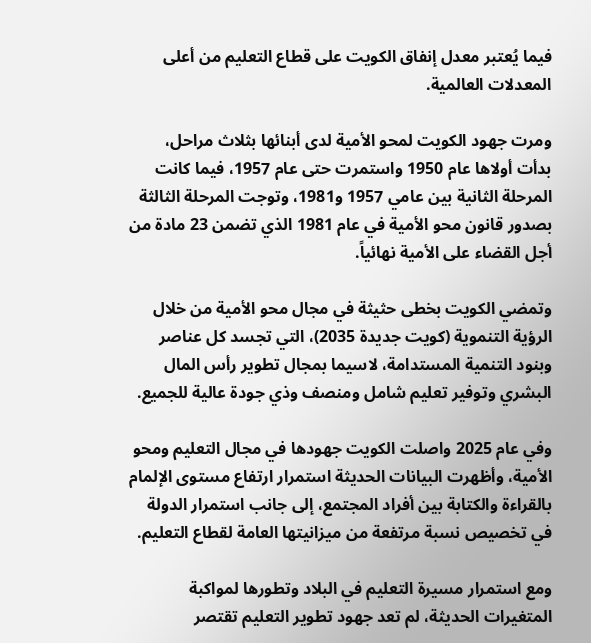فيما يُعتبر معدل إنفاق الكويت على قطاع التعليم من أعلى المعدلات العالمية.

ومرت جهود الكويت لمحو الأمية لدى أبنائها بثلاث مراحل، بدأت أولاها عام 1950 واستمرت حتى عام 1957، فيما كانت المرحلة الثانية بين عامي 1957 و1981، وتوجت المرحلة الثالثة بصدور قانون محو الأمية في عام 1981 الذي تضمن 23 مادة من أجل القضاء على الأمية نهائياً.

وتمضي الكويت بخطى حثيثة في مجال محو الأمية من خلال الرؤية التنموية (كويت جديدة 2035)، التي تجسد كل عناصر وبنود التنمية المستدامة، لاسيما بمجال تطوير رأس المال البشري وتوفير تعليم شامل ومنصف وذي جودة عالية للجميع.

وفي عام 2025 واصلت الكويت جهودها في مجال التعليم ومحو الأمية، وأظهرت البيانات الحديثة استمرار ارتفاع مستوى الإلمام بالقراءة والكتابة بين أفراد المجتمع، إلى جانب استمرار الدولة في تخصيص نسبة مرتفعة من ميزانيتها العامة لقطاع التعليم.

ومع استمرار مسيرة التعليم في البلاد وتطورها لمواكبة المتغيرات الحديثة، لم تعد جهود تطوير التعليم تقتصر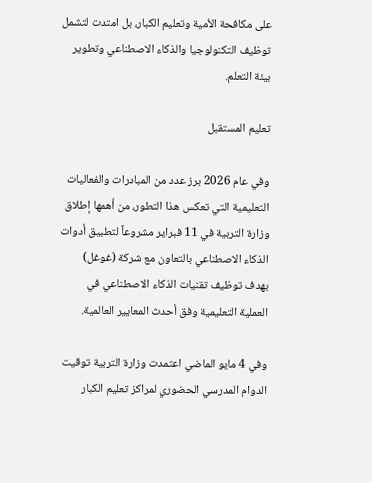على مكافحة الأمية وتعليم الكبار، بل امتدت لتشمل توظيف التكنولوجيا والذكاء الاصطناعي وتطوير بيئة التعلم.

تعليم المستقبل

وفي عام 2026 برز عدد من المبادرات والفعاليات التعليمية التي تعكس هذا التطور، من أهمها إطلاق وزارة التربية في 11 فبراير مشروعاً لتطبيق أدوات الذكاء الاصطناعي بالتعاون مع شركة (غوغل) بهدف توظيف تقنيات الذكاء الاصطناعي في العملية التعليمية وفق أحدث المعايير العالمية.

وفي 4 مايو الماضي اعتمدت وزارة التربية توقيت الدوام المدرسي الحضوري لمراكز تعليم الكبار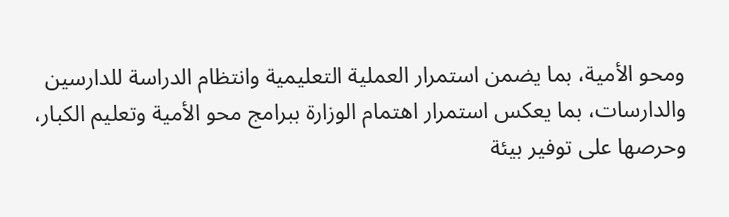ومحو الأمية، بما يضمن استمرار العملية التعليمية وانتظام الدراسة للدارسين والدارسات، بما يعكس استمرار اهتمام الوزارة ببرامج محو الأمية وتعليم الكبار، وحرصها على توفير بيئة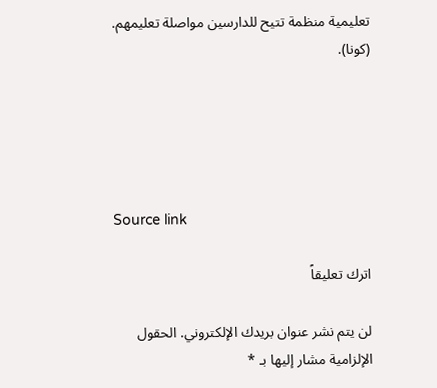تعليمية منظمة تتيح للدارسين مواصلة تعليمهم. (كونا).





Source link

اترك تعليقاً

لن يتم نشر عنوان بريدك الإلكتروني. الحقول الإلزامية مشار إليها بـ *